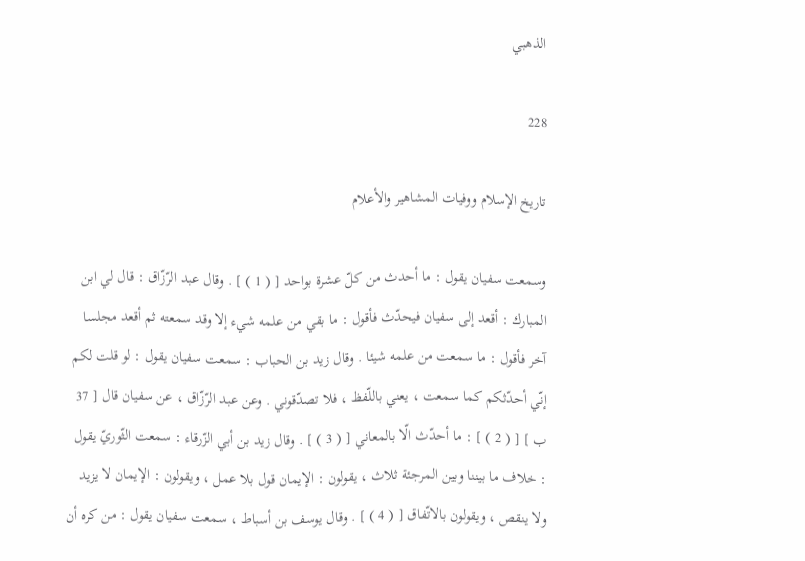الذهبي

228

تاريخ الإسلام ووفيات المشاهير والأعلام

وسمعت سفيان يقول : ما أحدث من كلّ عشرة بواحد [ ( 1 ) ] . وقال عبد الرّزّاق : قال لي ابن المبارك : أقعد إلى سفيان فيحدّث فأقول : ما بقي من علمه شيء إلا وقد سمعته ثم أقعد مجلسا آخر فأقول : ما سمعت من علمه شيئا . وقال زيد بن الحباب : سمعت سفيان يقول : لو قلت لكم إنّي أحدّثكم كما سمعت ، يعني باللّفظ ، فلا تصدّقوني . وعن عبد الرّزّاق ، عن سفيان قال [ 37 ب ] [ ( 2 ) ] : ما أحدّث الّا بالمعاني [ ( 3 ) ] . وقال زيد بن أبي الزّرقاء : سمعت الثّوريّ يقول : خلاف ما بيننا وبين المرجئة ثلاث ، يقولون : الإيمان قول بلا عمل ، ويقولون : الإيمان لا يزيد ولا ينقص ، ويقولون بالاتّفاق [ ( 4 ) ] . وقال يوسف بن أسباط ، سمعت سفيان يقول : من كره أن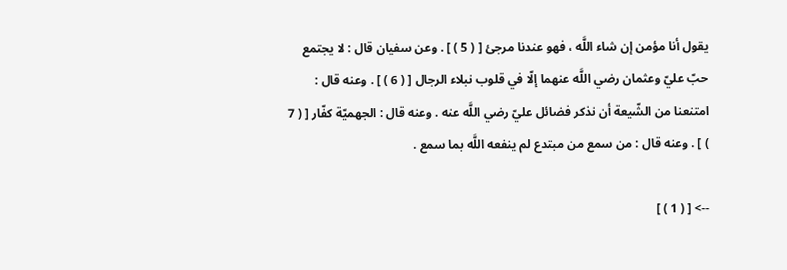يقول أنا مؤمن إن شاء اللَّه ، فهو عندنا مرجئ [ ( 5 ) ] . وعن سفيان قال : لا يجتمع حبّ عليّ وعثمان رضي اللَّه عنهما إلّا في قلوب نبلاء الرجال [ ( 6 ) ] . وعنه قال : امتنعنا من الشّيعة أن نذكر فضائل عليّ رضي اللَّه عنه . وعنه قال : الجهميّة كفّار [ ( 7 ) ] . وعنه قال : من سمع من مبتدع لم ينفعه اللَّه بما سمع .

--> [ ( 1 ) ]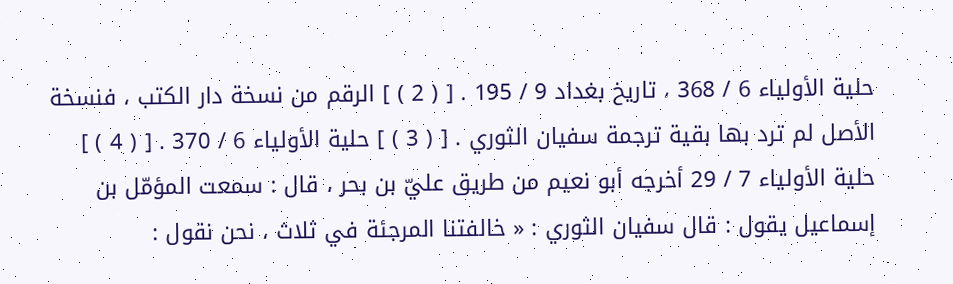حلية الأولياء 6 / 368 ، تاريخ بغداد 9 / 195 . [ ( 2 ) ] الرقم من نسخة دار الكتب ، فنسخة الأصل لم ترد بها بقية ترجمة سفيان الثوري . [ ( 3 ) ] حلية الأولياء 6 / 370 . [ ( 4 ) ] حلية الأولياء 7 / 29 أخرجه أبو نعيم من طريق عليّ بن بحر ، قال : سمعت المؤمّل بن إسماعيل يقول : قال سفيان الثوري : « خالفتنا المرجئة في ثلاث ، نحن نقول :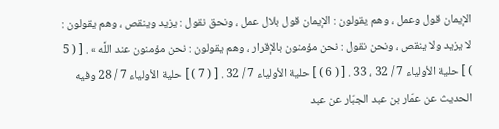الإيمان قول وعمل ، وهم يقولون : الإيمان قول بلال عمل ، ونحق نقول : يزيد وينقص ، وهم يقولون : لا يزيد ولا ينقص ، ونحن نقول : نحن مؤمنون بالإقرار ، وهم يقولون : نحن مؤمنون عند اللَّه » . [ ( 5 ) ] حلية الأولياء 7 / 32 ، 33 . [ ( 6 ) ] حلية الأولياء 7 / 32 . [ ( 7 ) ] حلية الأولياء 7 / 28 وفيه الحديث عن عمّار بن عبد الجبّار عن عبد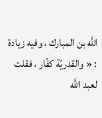اللَّه بن المبارك ، وفيه زيادة : « والقدريّة كفّار ، فقلت لعبد اللَّه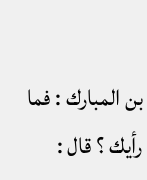بن المبارك : فما رأيك ؟ قال :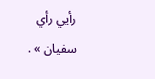رأيي رأي سفيان » .